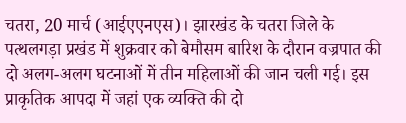चतरा, 20 मार्च (आईएएनएस)। झारखंड के चतरा जिले के पत्थलगड़ा प्रखंड में शुक्रवार को बेमौसम बारिश के दौरान वज्रपात की दो अलग-अलग घटनाओं में तीन महिलाओं की जान चली गई। इस प्राकृतिक आपदा में जहां एक व्यक्ति की दो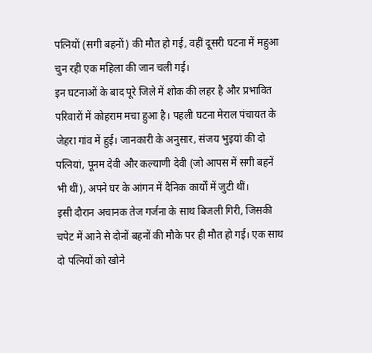पत्नियों (सगी बहनों) की मौत हो गई, वहीं दूसरी घटना में महुआ चुन रही एक महिला की जान चली गई।
इन घटनाओं के बाद पूरे जिले में शोक की लहर है और प्रभावित परिवारों में कोहराम मचा हुआ है। पहली घटना मेराल पंचायत के जेहरा गांव में हुई। जानकारी के अनुसार, संजय भुइयां की दो पत्नियां, पूनम देवी और कल्याणी देवी (जो आपस में सगी बहनें भी थीं), अपने घर के आंगन में दैनिक कार्यों में जुटी थीं।
इसी दौरान अचानक तेज गर्जना के साथ बिजली गिरी, जिसकी चपेट में आने से दोनों बहनों की मौके पर ही मौत हो गई। एक साथ दो पत्नियों को खोने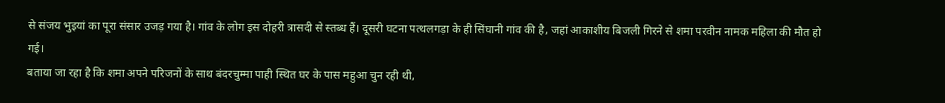से संजय भुइयां का पूरा संसार उजड़ गया है। गांव के लोग इस दोहरी त्रासदी से स्तब्ध हैं। दूसरी घटना पत्थलगड़ा के ही सिंघानी गांव की है, जहां आकाशीय बिजली गिरने से शमा परवीन नामक महिला की मौत हो गई।
बताया जा रहा है कि शमा अपने परिजनों के साथ बंदरचुम्मा पाही स्थित घर के पास महुआ चुन रही थी,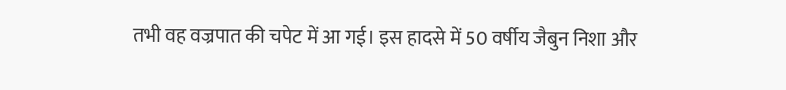तभी वह वज्रपात की चपेट में आ गई। इस हादसे में 50 वर्षीय जैबुन निशा और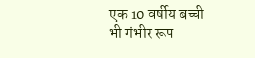एक 10 वर्षीय बच्ची भी गंभीर रूप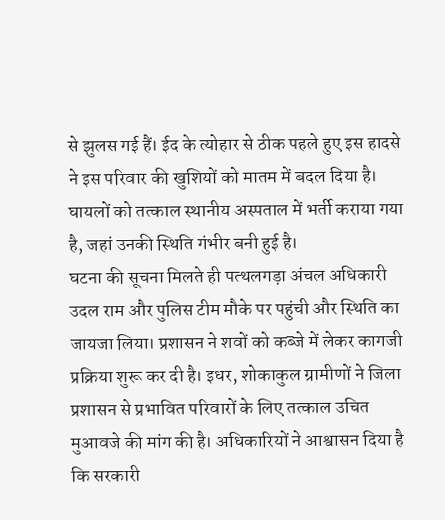से झुलस गई हैं। ईद के त्योहार से ठीक पहले हुए इस हादसे ने इस परिवार की खुशियों को मातम में बदल दिया है। घायलों को तत्काल स्थानीय अस्पताल में भर्ती कराया गया है, जहां उनकी स्थिति गंभीर बनी हुई है।
घटना की सूचना मिलते ही पत्थलगड़ा अंचल अधिकारी उदल राम और पुलिस टीम मौके पर पहुंची और स्थिति का जायजा लिया। प्रशासन ने शवों को कब्जे में लेकर कागजी प्रक्रिया शुरू कर दी है। इधर, शोकाकुल ग्रामीणों ने जिला प्रशासन से प्रभावित परिवारों के लिए तत्काल उचित मुआवजे की मांग की है। अधिकारियों ने आश्वासन दिया है कि सरकारी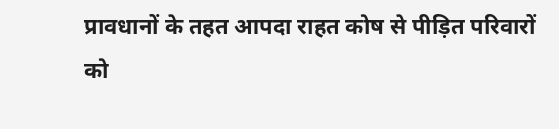प्रावधानों के तहत आपदा राहत कोष से पीड़ित परिवारों को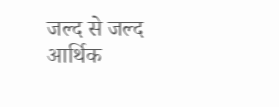जल्द से जल्द आर्थिक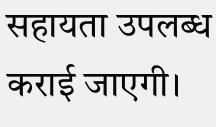सहायता उपलब्ध कराई जाएगी।